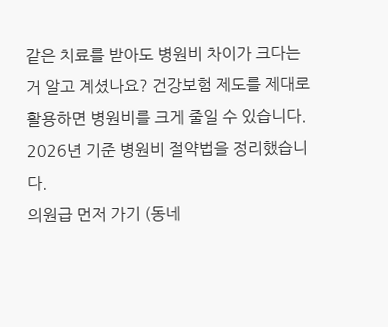같은 치료를 받아도 병원비 차이가 크다는 거 알고 계셨나요? 건강보험 제도를 제대로 활용하면 병원비를 크게 줄일 수 있습니다. 2026년 기준 병원비 절약법을 정리했습니다.
의원급 먼저 가기 (동네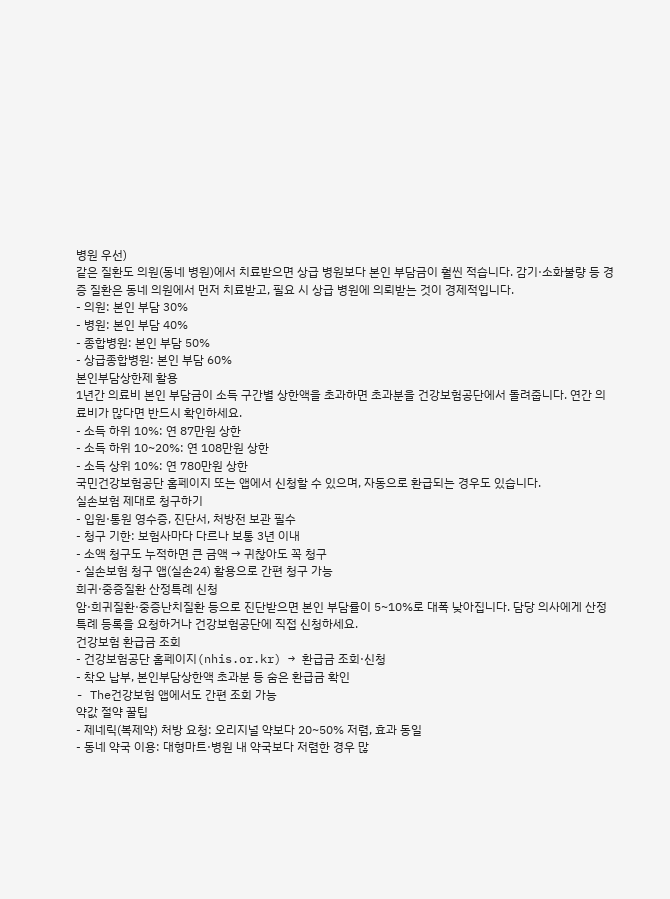병원 우선)
같은 질환도 의원(동네 병원)에서 치료받으면 상급 병원보다 본인 부담금이 훨씬 적습니다. 감기·소화불량 등 경증 질환은 동네 의원에서 먼저 치료받고, 필요 시 상급 병원에 의뢰받는 것이 경제적입니다.
- 의원: 본인 부담 30%
- 병원: 본인 부담 40%
- 종합병원: 본인 부담 50%
- 상급종합병원: 본인 부담 60%
본인부담상한제 활용
1년간 의료비 본인 부담금이 소득 구간별 상한액을 초과하면 초과분을 건강보험공단에서 돌려줍니다. 연간 의료비가 많다면 반드시 확인하세요.
- 소득 하위 10%: 연 87만원 상한
- 소득 하위 10~20%: 연 108만원 상한
- 소득 상위 10%: 연 780만원 상한
국민건강보험공단 홈페이지 또는 앱에서 신청할 수 있으며, 자동으로 환급되는 경우도 있습니다.
실손보험 제대로 청구하기
- 입원·통원 영수증, 진단서, 처방전 보관 필수
- 청구 기한: 보험사마다 다르나 보통 3년 이내
- 소액 청구도 누적하면 큰 금액 → 귀찮아도 꼭 청구
- 실손보험 청구 앱(실손24) 활용으로 간편 청구 가능
희귀·중증질환 산정특례 신청
암·희귀질환·중증난치질환 등으로 진단받으면 본인 부담률이 5~10%로 대폭 낮아집니다. 담당 의사에게 산정특례 등록을 요청하거나 건강보험공단에 직접 신청하세요.
건강보험 환급금 조회
- 건강보험공단 홈페이지(nhis.or.kr) → 환급금 조회·신청
- 착오 납부, 본인부담상한액 초과분 등 숨은 환급금 확인
- The건강보험 앱에서도 간편 조회 가능
약값 절약 꿀팁
- 제네릭(복제약) 처방 요청: 오리지널 약보다 20~50% 저렴, 효과 동일
- 동네 약국 이용: 대형마트·병원 내 약국보다 저렴한 경우 많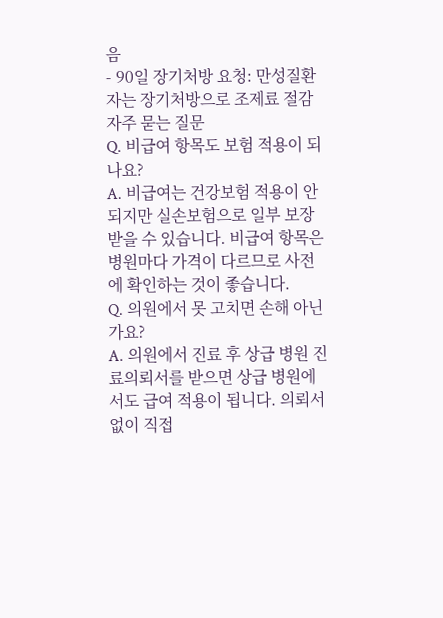음
- 90일 장기처방 요청: 만성질환자는 장기처방으로 조제료 절감
자주 묻는 질문
Q. 비급여 항목도 보험 적용이 되나요?
A. 비급여는 건강보험 적용이 안 되지만 실손보험으로 일부 보장받을 수 있습니다. 비급여 항목은 병원마다 가격이 다르므로 사전에 확인하는 것이 좋습니다.
Q. 의원에서 못 고치면 손해 아닌가요?
A. 의원에서 진료 후 상급 병원 진료의뢰서를 받으면 상급 병원에서도 급여 적용이 됩니다. 의뢰서 없이 직접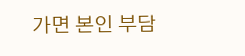가면 본인 부담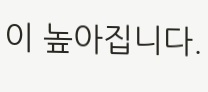이 높아집니다.